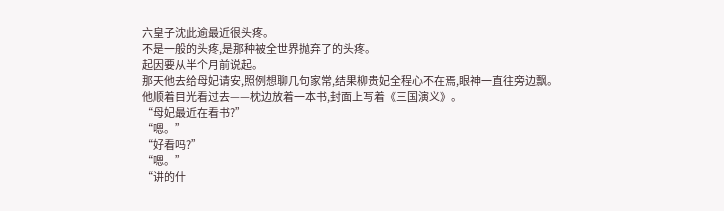六皇子沈此逾最近很头疼。
不是一般的头疼,是那种被全世界抛弃了的头疼。
起因要从半个月前说起。
那天他去给母妃请安,照例想聊几句家常,结果柳贵妃全程心不在焉,眼神一直往旁边飘。
他顺着目光看过去——枕边放着一本书,封面上写着《三国演义》。
“母妃最近在看书?”
“嗯。”
“好看吗?”
“嗯。”
“讲的什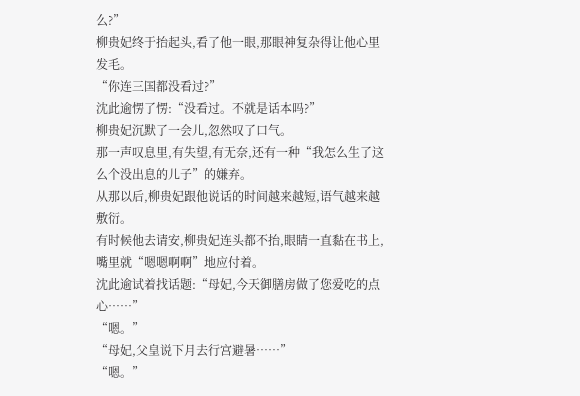么?”
柳贵妃终于抬起头,看了他一眼,那眼神复杂得让他心里发毛。
“你连三国都没看过?”
沈此逾愣了愣:“没看过。不就是话本吗?”
柳贵妃沉默了一会儿,忽然叹了口气。
那一声叹息里,有失望,有无奈,还有一种“我怎么生了这么个没出息的儿子”的嫌弃。
从那以后,柳贵妃跟他说话的时间越来越短,语气越来越敷衍。
有时候他去请安,柳贵妃连头都不抬,眼睛一直黏在书上,嘴里就“嗯嗯啊啊”地应付着。
沈此逾试着找话题:“母妃,今天御膳房做了您爱吃的点心……”
“嗯。”
“母妃,父皇说下月去行宫避暑……”
“嗯。”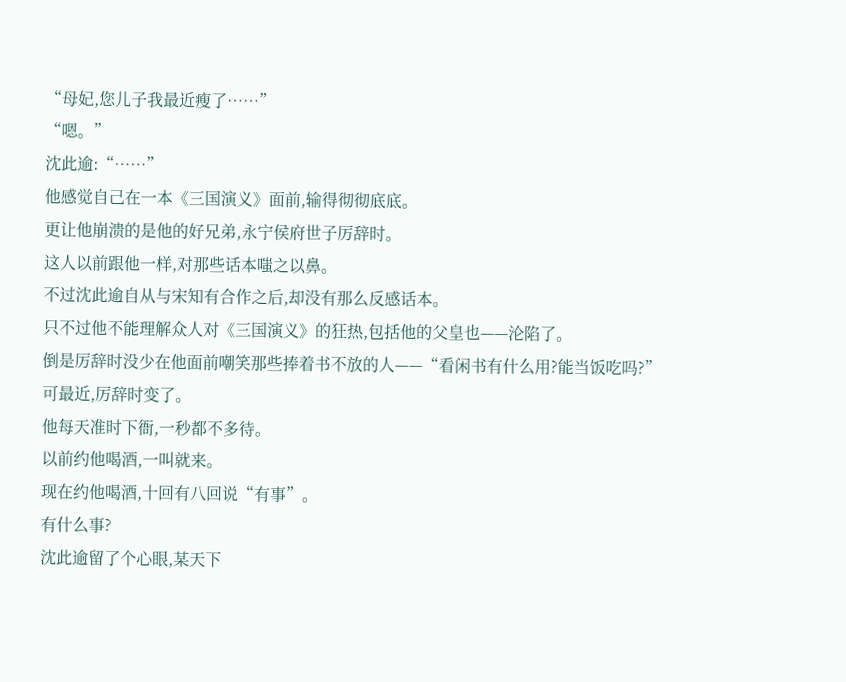“母妃,您儿子我最近瘦了……”
“嗯。”
沈此逾:“……”
他感觉自己在一本《三国演义》面前,输得彻彻底底。
更让他崩溃的是他的好兄弟,永宁侯府世子厉辞时。
这人以前跟他一样,对那些话本嗤之以鼻。
不过沈此逾自从与宋知有合作之后,却没有那么反感话本。
只不过他不能理解众人对《三国演义》的狂热,包括他的父皇也——沦陷了。
倒是厉辞时没少在他面前嘲笑那些捧着书不放的人——“看闲书有什么用?能当饭吃吗?”
可最近,厉辞时变了。
他每天准时下衙,一秒都不多待。
以前约他喝酒,一叫就来。
现在约他喝酒,十回有八回说“有事”。
有什么事?
沈此逾留了个心眼,某天下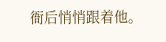衙后悄悄跟着他。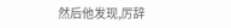然后他发现,厉辞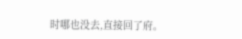时哪也没去,直接回了府。